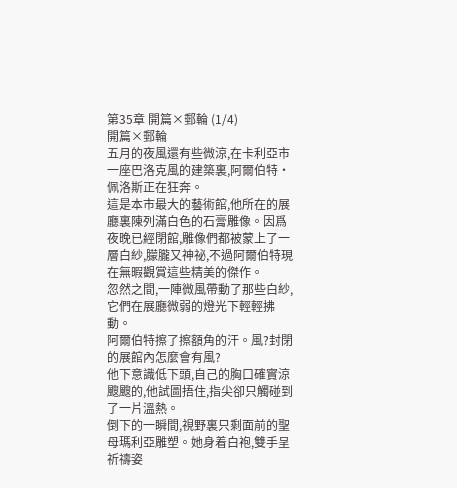第35章 開篇×郵輪 (1/4)
開篇×郵輪
五月的夜風還有些微涼,在卡利亞市一座巴洛克風的建築裏,阿爾伯特·佩洛斯正在狂奔。
這是本市最大的藝術館,他所在的展廳裏陳列滿白色的石膏雕像。因爲夜晚已經閉館,雕像們都被蒙上了一層白紗,朦朧又神祕,不過阿爾伯特現在無暇觀賞這些精美的傑作。
忽然之間,一陣微風帶動了那些白紗,它們在展廳微弱的燈光下輕輕拂動。
阿爾伯特擦了擦額角的汗。風?封閉的展館內怎麼會有風?
他下意識低下頭,自己的胸口確實涼颼颼的,他試圖捂住,指尖卻只觸碰到了一片溫熱。
倒下的一瞬間,視野裏只剩面前的聖母瑪利亞雕塑。她身着白袍,雙手呈祈禱姿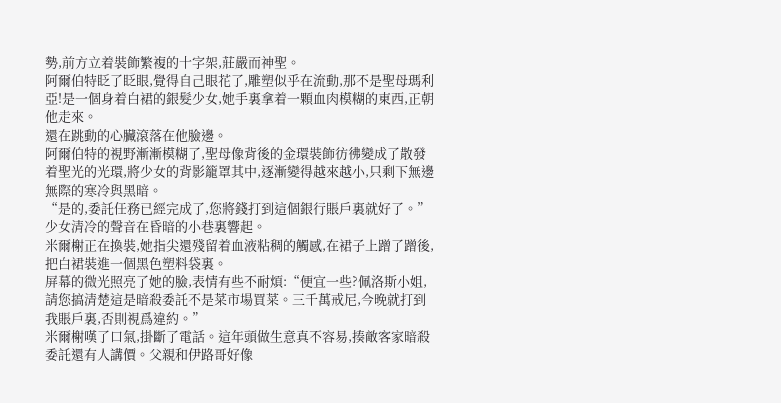勢,前方立着裝飾繁複的十字架,莊嚴而神聖。
阿爾伯特眨了眨眼,覺得自己眼花了,雕塑似乎在流動,那不是聖母瑪利亞!是一個身着白裙的銀髮少女,她手裏拿着一顆血肉模糊的東西,正朝他走來。
還在跳動的心臟滾落在他臉邊。
阿爾伯特的視野漸漸模糊了,聖母像背後的金環裝飾彷彿變成了散發着聖光的光環,將少女的背影籠罩其中,逐漸變得越來越小,只剩下無邊無際的寒冷與黑暗。
“是的,委託任務已經完成了,您將錢打到這個銀行賬戶裏就好了。”少女清冷的聲音在昏暗的小巷裏響起。
米爾榭正在換裝,她指尖還殘留着血液粘稠的觸感,在裙子上蹭了蹭後,把白裙裝進一個黑色塑料袋裏。
屏幕的微光照亮了她的臉,表情有些不耐煩:“便宜一些?佩洛斯小姐,請您搞清楚這是暗殺委託不是菜市場買菜。三千萬戒尼,今晚就打到我賬戶裏,否則視爲違約。”
米爾榭嘆了口氣,掛斷了電話。這年頭做生意真不容易,揍敵客家暗殺委託還有人講價。父親和伊路哥好像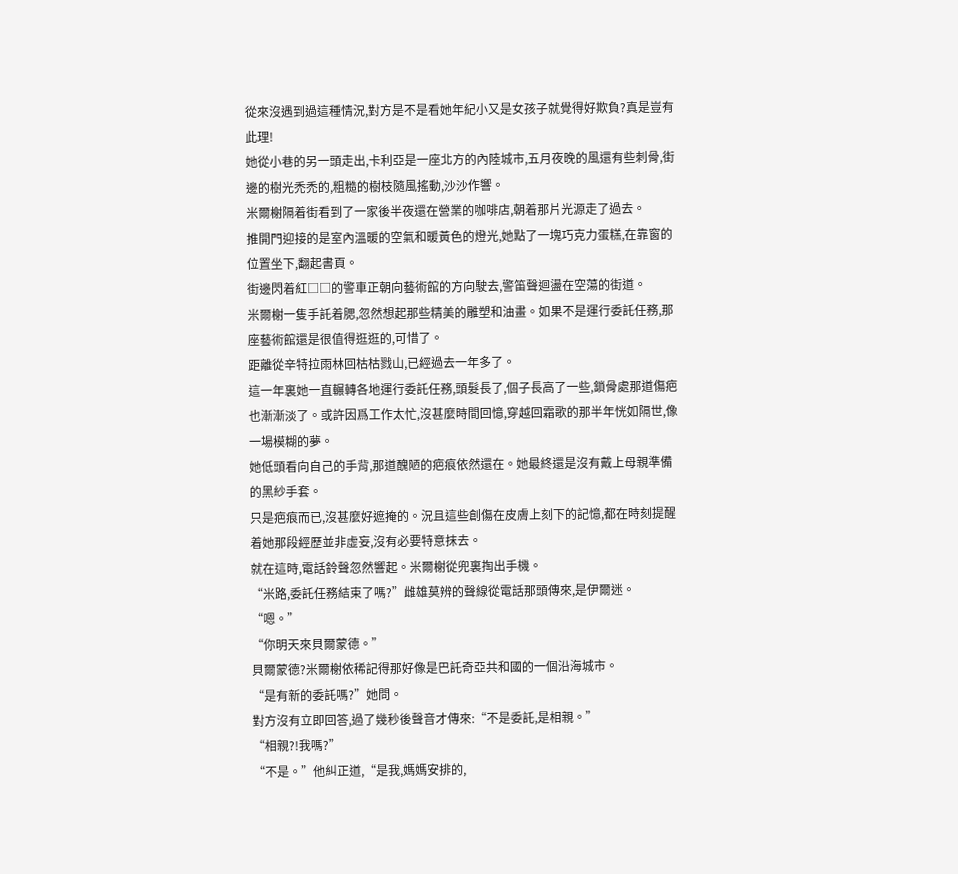從來沒遇到過這種情況,對方是不是看她年紀小又是女孩子就覺得好欺負?真是豈有此理!
她從小巷的另一頭走出,卡利亞是一座北方的內陸城市,五月夜晚的風還有些刺骨,街邊的樹光禿禿的,粗糙的樹枝隨風搖動,沙沙作響。
米爾榭隔着街看到了一家後半夜還在營業的咖啡店,朝着那片光源走了過去。
推開門迎接的是室內溫暖的空氣和暖黃色的燈光,她點了一塊巧克力蛋糕,在靠窗的位置坐下,翻起書頁。
街邊閃着紅□□的警車正朝向藝術館的方向駛去,警笛聲迴盪在空蕩的街道。
米爾榭一隻手託着腮,忽然想起那些精美的雕塑和油畫。如果不是運行委託任務,那座藝術館還是很值得逛逛的,可惜了。
距離從辛特拉雨林回枯枯戮山,已經過去一年多了。
這一年裏她一直輾轉各地運行委託任務,頭髮長了,個子長高了一些,鎖骨處那道傷疤也漸漸淡了。或許因爲工作太忙,沒甚麼時間回憶,穿越回霜歌的那半年恍如隔世,像一場模糊的夢。
她低頭看向自己的手背,那道醜陋的疤痕依然還在。她最終還是沒有戴上母親準備的黑紗手套。
只是疤痕而已,沒甚麼好遮掩的。況且這些創傷在皮膚上刻下的記憶,都在時刻提醒着她那段經歷並非虛妄,沒有必要特意抹去。
就在這時,電話鈴聲忽然響起。米爾榭從兜裏掏出手機。
“米路,委託任務結束了嗎?”雌雄莫辨的聲線從電話那頭傳來,是伊爾迷。
“嗯。”
“你明天來貝爾蒙德。”
貝爾蒙德?米爾榭依稀記得那好像是巴託奇亞共和國的一個沿海城市。
“是有新的委託嗎?”她問。
對方沒有立即回答,過了幾秒後聲音才傳來:“不是委託,是相親。”
“相親?!我嗎?”
“不是。”他糾正道,“是我,媽媽安排的,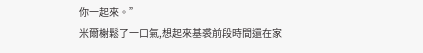你一起來。”
米爾榭鬆了一口氣,想起來基裘前段時間還在家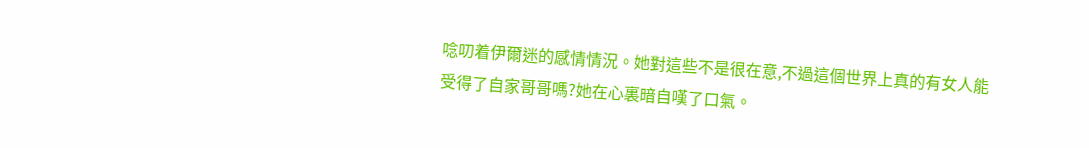唸叨着伊爾迷的感情情況。她對這些不是很在意,不過這個世界上真的有女人能受得了自家哥哥嗎?她在心裏暗自嘆了口氣。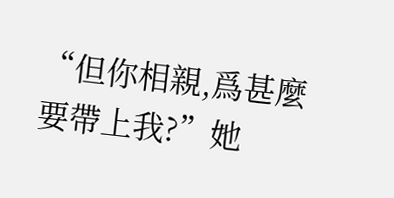“但你相親,爲甚麼要帶上我?”她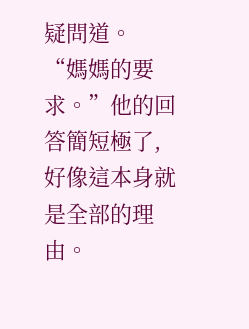疑問道。
“媽媽的要求。”他的回答簡短極了,好像這本身就是全部的理由。